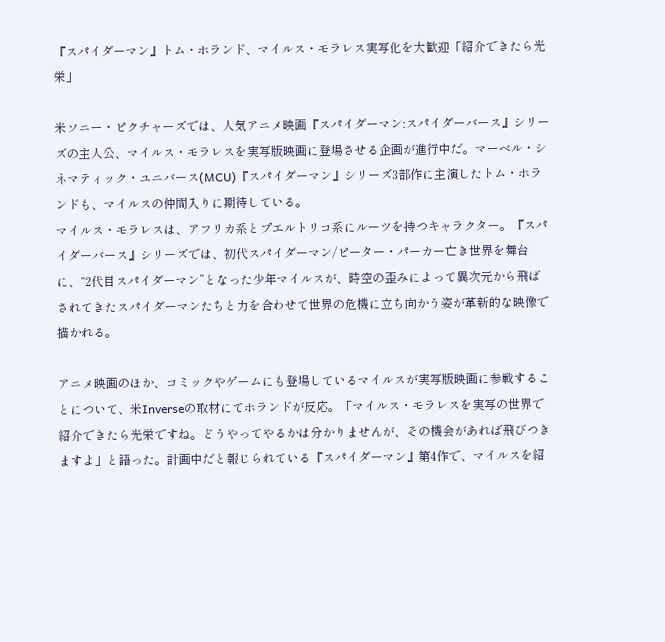『スパイダーマン』トム・ホランド、マイルス・モラレス実写化を大歓迎「紹介できたら光栄」

米ソニー・ピクチャーズでは、人気アニメ映画『スパイダーマン:スパイダーバース』シリーズの主人公、マイルス・モラレスを実写版映画に登場させる企画が進行中だ。マーベル・シネマティック・ユニバース(MCU)『スパイダーマン』シリーズ3部作に主演したトム・ホランドも、マイルスの仲間入りに期待している。
マイルス・モラレスは、アフリカ系とプエルトリコ系にルーツを持つキャラクター。『スパイダーバース』シリーズでは、初代スパイダーマン/ピーター・パーカー亡き世界を舞台に、“2代目スパイダーマン”となった少年マイルスが、時空の歪みによって異次元から飛ばされてきたスパイダーマンたちと力を合わせて世界の危機に立ち向かう姿が革新的な映像で描かれる。

アニメ映画のほか、コミックやゲームにも登場しているマイルスが実写版映画に参戦することについて、米Inverseの取材にてホランドが反応。「マイルス・モラレスを実写の世界で紹介できたら光栄ですね。どうやってやるかは分かりませんが、その機会があれば飛びつきますよ」と語った。計画中だと報じられている『スパイダーマン』第4作で、マイルスを紹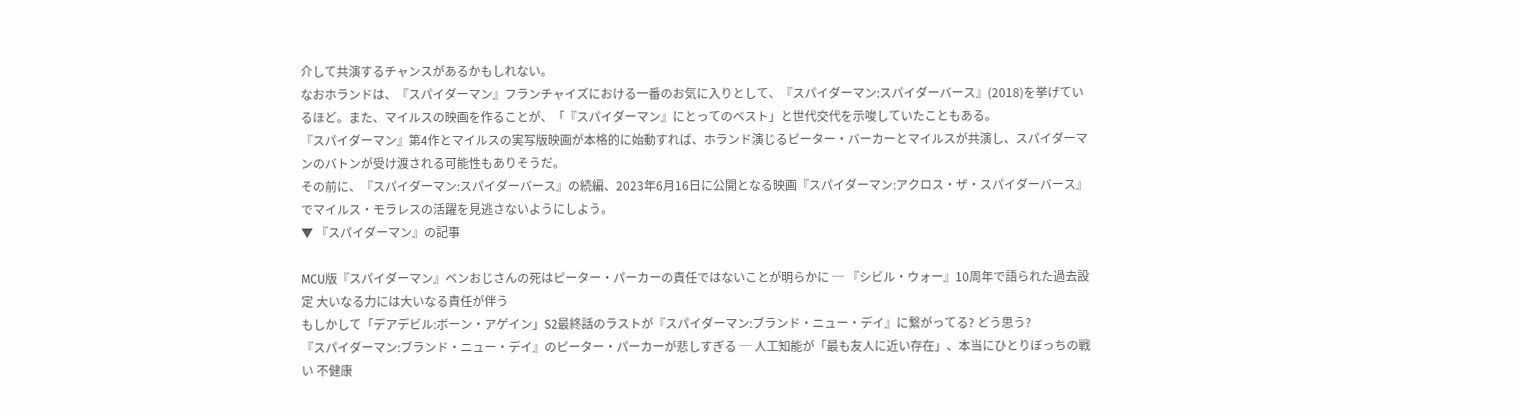介して共演するチャンスがあるかもしれない。
なおホランドは、『スパイダーマン』フランチャイズにおける一番のお気に入りとして、『スパイダーマン:スパイダーバース』(2018)を挙げているほど。また、マイルスの映画を作ることが、「『スパイダーマン』にとってのベスト」と世代交代を示唆していたこともある。
『スパイダーマン』第4作とマイルスの実写版映画が本格的に始動すれば、ホランド演じるピーター・バーカーとマイルスが共演し、スパイダーマンのバトンが受け渡される可能性もありそうだ。
その前に、『スパイダーマン:スパイダーバース』の続編、2023年6月16日に公開となる映画『スパイダーマン:アクロス・ザ・スパイダーバース』でマイルス・モラレスの活躍を見逃さないようにしよう。
▼ 『スパイダーマン』の記事

MCU版『スパイダーマン』ベンおじさんの死はピーター・パーカーの責任ではないことが明らかに ─ 『シビル・ウォー』10周年で語られた過去設定 大いなる力には大いなる責任が伴う
もしかして「デアデビル:ボーン・アゲイン」S2最終話のラストが『スパイダーマン:ブランド・ニュー・デイ』に繋がってる? どう思う?
『スパイダーマン:ブランド・ニュー・デイ』のピーター・パーカーが悲しすぎる ─ 人工知能が「最も友人に近い存在」、本当にひとりぼっちの戦い 不健康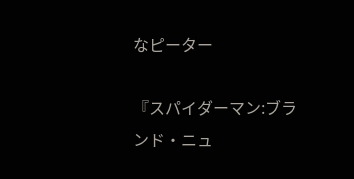なピーター

『スパイダーマン:ブランド・ニュ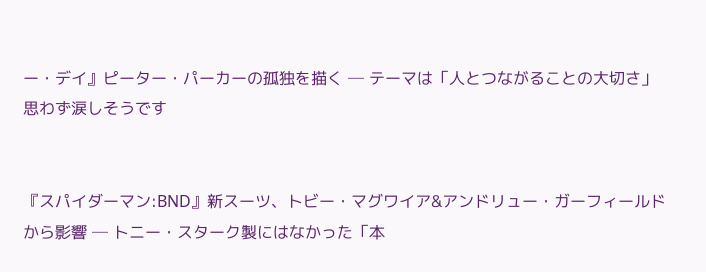ー・デイ』ピーター・パーカーの孤独を描く ─ テーマは「人とつながることの大切さ」 思わず涙しそうです


『スパイダーマン:BND』新スーツ、トビー・マグワイア&アンドリュー・ガーフィールドから影響 ─ トニー・スターク製にはなかった「本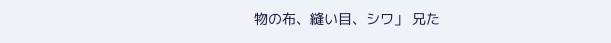物の布、縫い目、シワ」 兄た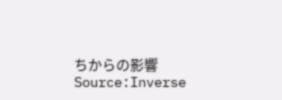ちからの影響
Source:Inverse